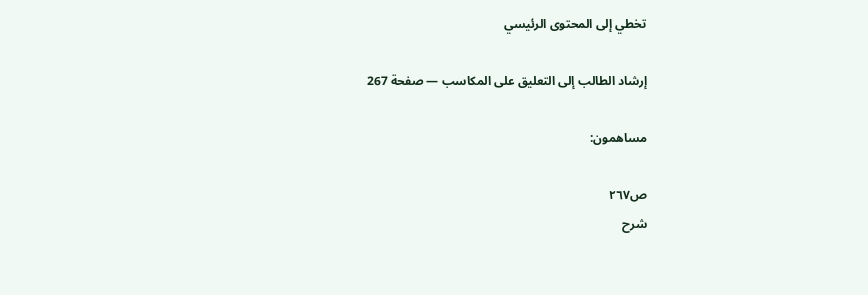تخطي إلى المحتوى الرئيسي

إرشاد الطالب إلى التعليق على المكاسب — صفحة 267

مساهمون:

ص٢٦٧
شرح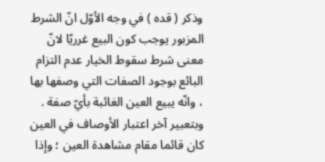وذكر ( قده ) في وجه الأوّل انّ الشرط المزبور يوجب كون البيع غرريّا لانّ معنى شرط سقوط الخيار عدم التزام البائع بوجود الصفات التي وصفها بها ، وانّه يبيع العين الغائبة بأيّ صفة . وبتعبير آخر اعتبار الأوصاف في العين كان قائما مقام مشاهدة العين ؛ وإذا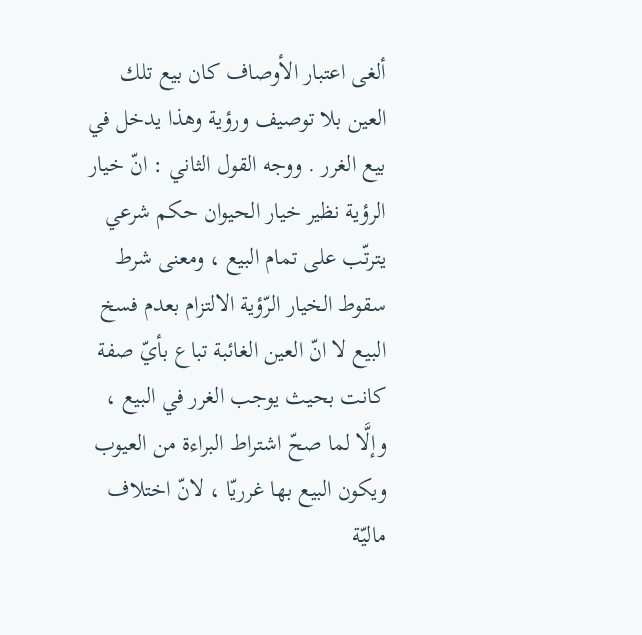ألغى اعتبار الأوصاف كان بيع تلك العين بلا توصيف ورؤية وهذا يدخل في بيع الغرر . ووجه القول الثاني : انّ خيار الرؤية نظير خيار الحيوان حكم شرعي يترتّب على تمام البيع ، ومعنى شرط سقوط الخيار الرّؤية الالتزام بعدم فسخ البيع لا انّ العين الغائبة تباع بأيّ صفة كانت بحيث يوجب الغرر في البيع ، وإلَّا لما صحّ اشتراط البراءة من العيوب ويكون البيع بها غرريّا ، لانّ اختلاف ماليّة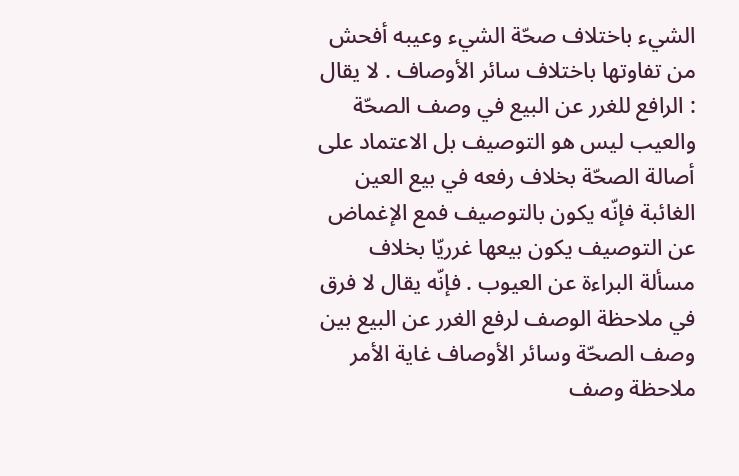الشيء باختلاف صحّة الشيء وعيبه أفحش من تفاوتها باختلاف سائر الأوصاف . لا يقال : الرافع للغرر عن البيع في وصف الصحّة والعيب ليس هو التوصيف بل الاعتماد على أصالة الصحّة بخلاف رفعه في بيع العين الغائبة فإنّه يكون بالتوصيف فمع الإغماض عن التوصيف يكون بيعها غرريّا بخلاف مسألة البراءة عن العيوب . فإنّه يقال لا فرق في ملاحظة الوصف لرفع الغرر عن البيع بين وصف الصحّة وسائر الأوصاف غاية الأمر ملاحظة وصف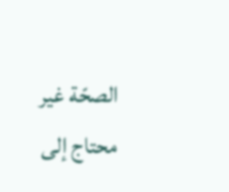الصحّة غير محتاج إلى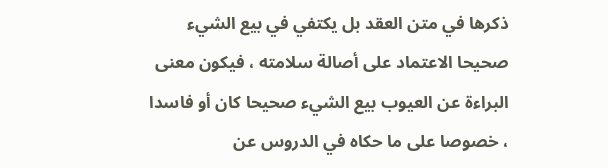ذكرها في متن العقد بل يكتفي في بيع الشيء صحيحا الاعتماد على أصالة سلامته ، فيكون معنى البراءة عن العيوب بيع الشيء صحيحا كان أو فاسدا ، خصوصا على ما حكاه في الدروس عن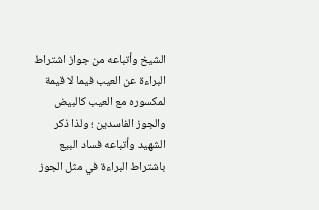الشيخ وأتباعه من جواز اشتراط البراءة عن العيب فيما لا قيمة لمكسوره مع العيب كالبيض والجوز الفاسدين ؛ ولذا ذكر الشهيد وأتباعه فساد البيع باشتراط البراءة في مثل الجوز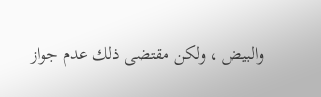والبيض ، ولكن مقتضى ذلك عدم جواز